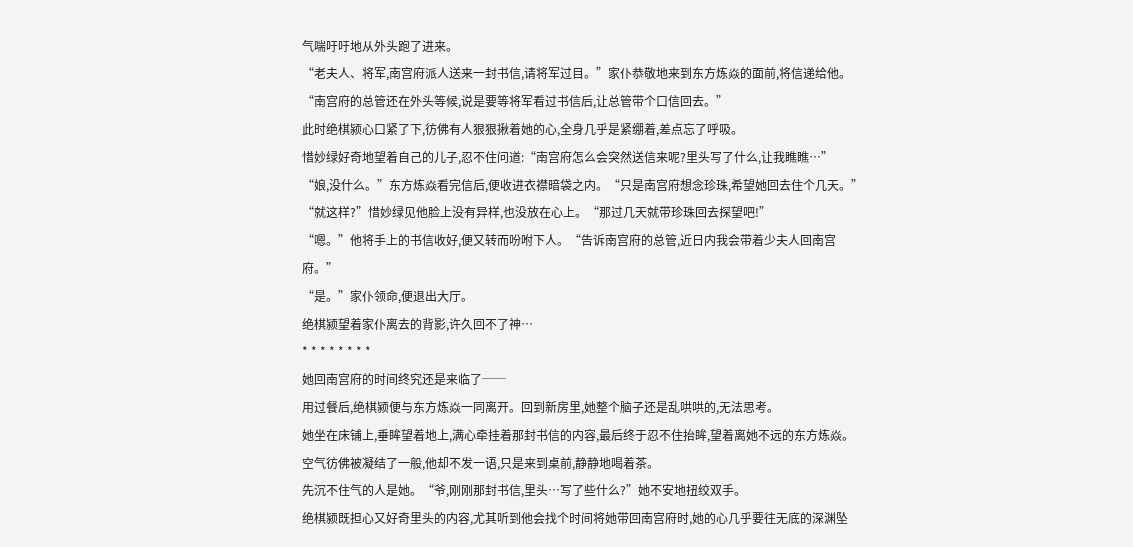气喘吁吁地从外头跑了进来。
“老夫人、将军,南宫府派人送来一封书信,请将军过目。”家仆恭敬地来到东方炼焱的面前,将信递给他。“南宫府的总管还在外头等候,说是要等将军看过书信后,让总管带个口信回去。”
此时绝棋颍心口紧了下,彷佛有人狠狠揪着她的心,全身几乎是紧绷着,差点忘了呼吸。
惜妙绿好奇地望着自己的儿子,忍不住问道:“南宫府怎么会突然送信来呢?里头写了什么,让我瞧瞧…”
“娘,没什么。”东方炼焱看完信后,便收进衣襟暗袋之内。“只是南宫府想念珍珠,希望她回去住个几天。”
“就这样?”惜妙绿见他脸上没有异样,也没放在心上。“那过几天就带珍珠回去探望吧!”
“嗯。”他将手上的书信收好,便又转而吩咐下人。“告诉南宫府的总管,近日内我会带着少夫人回南宫府。”
“是。”家仆领命,便退出大厅。
绝棋颍望着家仆离去的背影,许久回不了神…
* * * * * * * *
她回南宫府的时间终究还是来临了──
用过餐后,绝棋颍便与东方炼焱一同离开。回到新房里,她整个脑子还是乱哄哄的,无法思考。
她坐在床铺上,垂眸望着地上,满心牵挂着那封书信的内容,最后终于忍不住抬眸,望着离她不远的东方炼焱。
空气彷佛被凝结了一般,他却不发一语,只是来到桌前,静静地喝着茶。
先沉不住气的人是她。“爷,刚刚那封书信,里头…写了些什么?”她不安地扭绞双手。
绝棋颍既担心又好奇里头的内容,尤其听到他会找个时间将她带回南宫府时,她的心几乎要往无底的深渊坠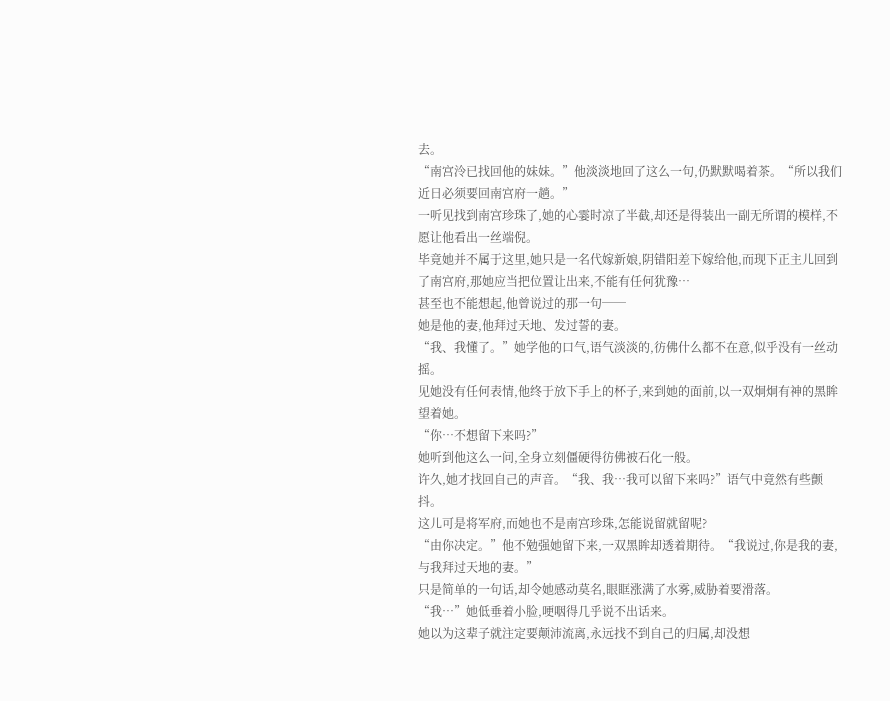去。
“南宫泠已找回他的妹妹。”他淡淡地回了这么一句,仍默默喝着茶。“所以我们近日必须要回南宫府一趟。”
一听见找到南宫珍珠了,她的心霎时凉了半截,却还是得装出一副无所谓的模样,不愿让他看出一丝端倪。
毕竟她并不属于这里,她只是一名代嫁新娘,阴错阳差下嫁给他,而现下正主儿回到了南宫府,那她应当把位置让出来,不能有任何犹豫…
甚至也不能想起,他曾说过的那一句──
她是他的妻,他拜过天地、发过誓的妻。
“我、我懂了。”她学他的口气,语气淡淡的,彷佛什么都不在意,似乎没有一丝动摇。
见她没有任何表情,他终于放下手上的杯子,来到她的面前,以一双炯炯有神的黑眸望着她。
“你…不想留下来吗?”
她听到他这么一问,全身立刻僵硬得彷佛被石化一般。
许久,她才找回自己的声音。“我、我…我可以留下来吗?”语气中竟然有些颤抖。
这儿可是将军府,而她也不是南宫珍珠,怎能说留就留呢?
“由你决定。”他不勉强她留下来,一双黑眸却透着期待。“我说过,你是我的妻,与我拜过天地的妻。”
只是简单的一句话,却令她感动莫名,眼眶涨满了水雾,威胁着要滑落。
“我…”她低垂着小脸,哽咽得几乎说不出话来。
她以为这辈子就注定要颠沛流离,永远找不到自己的归属,却没想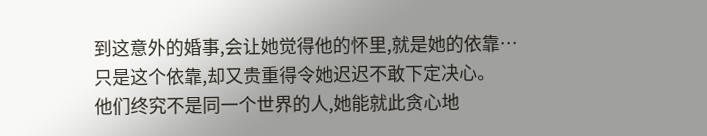到这意外的婚事,会让她觉得他的怀里,就是她的依靠…
只是这个依靠,却又贵重得令她迟迟不敢下定决心。
他们终究不是同一个世界的人,她能就此贪心地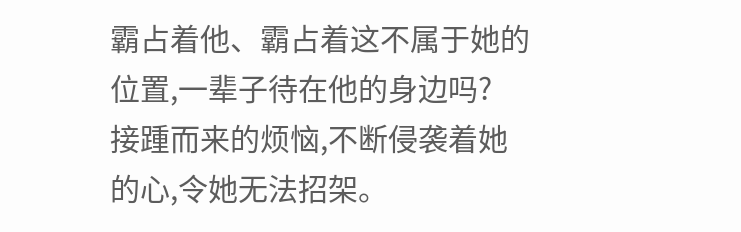霸占着他、霸占着这不属于她的位置,一辈子待在他的身边吗?
接踵而来的烦恼,不断侵袭着她的心,令她无法招架。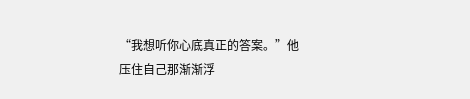“我想听你心底真正的答案。”他压住自己那渐渐浮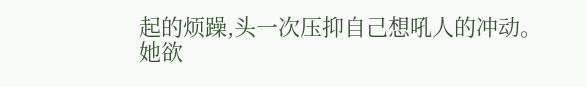起的烦躁,头一次压抑自己想吼人的冲动。
她欲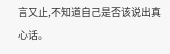言又止,不知道自己是否该说出真心话。